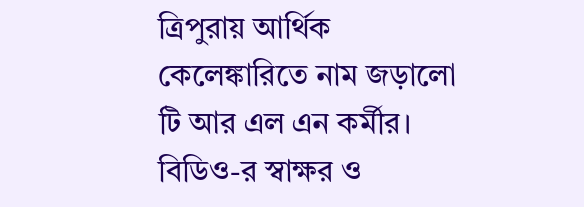ত্রিপুরায় আর্থিক কেলেঙ্কারিতে নাম জড়ালো টি আর এল এন কর্মীর।
বিডিও-র স্বাক্ষর ও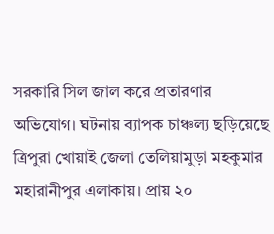সরকারি সিল জাল করে প্রতারণার অভিযোগ। ঘটনায় ব্যাপক চাঞ্চল্য ছড়িয়েছে
ত্রিপুরা খোয়াই জেলা তেলিয়ামুড়া মহকুমার মহারানীপুর এলাকায়। প্রায় ২০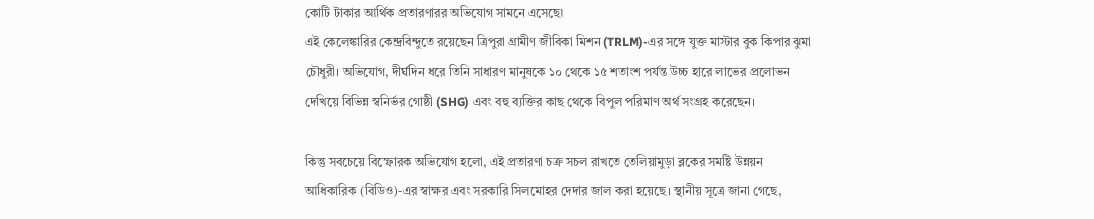কোটি টাকার আর্থিক প্রতারণারর অভিযোগ সামনে এসেছে৷
এই কেলেঙ্কারির কেন্দ্রবিন্দুতে রয়েছেন ত্রিপুরা গ্রামীণ জীবিকা মিশন (TRLM)-এর সঙ্গে যুক্ত মাস্টার বুক কিপার ঝুমা চৌধুরী। অভিযোগ, দীর্ঘদিন ধরে তিনি সাধারণ মানুষকে ১০ থেকে ১৫ শতাংশ পর্যন্ত উচ্চ হারে লাভের প্রলোভন দেখিয়ে বিভিন্ন স্বনির্ভর গোষ্ঠী (SHG) এবং বহু ব্যক্তির কাছ থেকে বিপুল পরিমাণ অর্থ সংগ্রহ করেছেন।

কিন্তু সবচেয়ে বিস্ফোরক অভিযোগ হলো, এই প্রতারণা চক্র সচল রাখতে তেলিয়ামুড়া ব্লকের সমষ্টি উন্নয়ন আধিকারিক (বিডিও)-এর স্বাক্ষর এবং সরকারি সিলমোহর দেদার জাল করা হয়েছে। স্থানীয় সূত্রে জানা গেছে,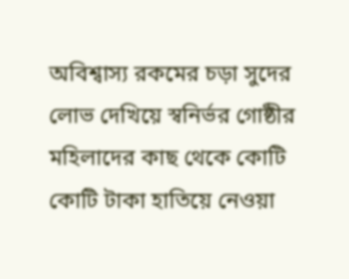অবিশ্বাস্য রকমের চড়া সুদের লোভ দেখিয়ে স্বনির্ভর গোষ্ঠীর মহিলাদের কাছ থেকে কোটি কোটি টাকা হাতিয়ে নেওয়া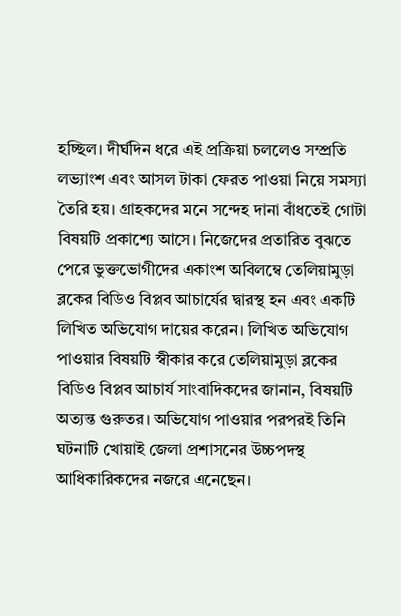হচ্ছিল। দীর্ঘদিন ধরে এই প্রক্রিয়া চললেও সম্প্রতি লভ্যাংশ এবং আসল টাকা ফেরত পাওয়া নিয়ে সমস্যা তৈরি হয়। গ্রাহকদের মনে সন্দেহ দানা বাঁধতেই গোটা বিষয়টি প্রকাশ্যে আসে। নিজেদের প্রতারিত বুঝতে পেরে ভুক্তভোগীদের একাংশ অবিলম্বে তেলিয়ামুড়া ব্লকের বিডিও বিপ্লব আচার্যের দ্বারস্থ হন এবং একটি লিখিত অভিযোগ দায়ের করেন। লিখিত অভিযোগ পাওয়ার বিষয়টি স্বীকার করে তেলিয়ামুড়া ব্লকের বিডিও বিপ্লব আচার্য সাংবাদিকদের জানান, বিষয়টি অত্যন্ত গুরুতর। অভিযোগ পাওয়ার পরপরই তিনি ঘটনাটি খোয়াই জেলা প্রশাসনের উচ্চপদস্থ আধিকারিকদের নজরে এনেছেন।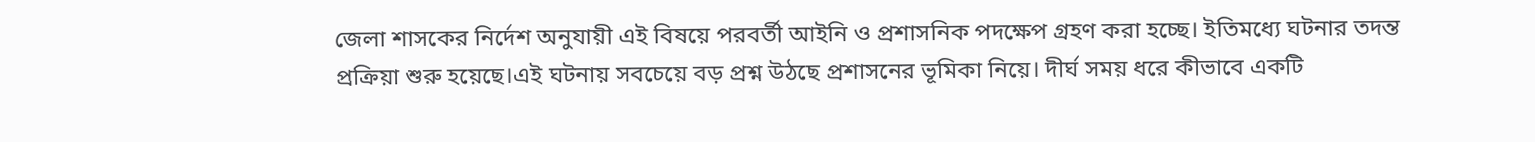জেলা শাসকের নির্দেশ অনুযায়ী এই বিষয়ে পরবর্তী আইনি ও প্রশাসনিক পদক্ষেপ গ্রহণ করা হচ্ছে। ইতিমধ্যে ঘটনার তদন্ত প্রক্রিয়া শুরু হয়েছে।এই ঘটনায় সবচেয়ে বড় প্রশ্ন উঠছে প্রশাসনের ভূমিকা নিয়ে। দীর্ঘ সময় ধরে কীভাবে একটি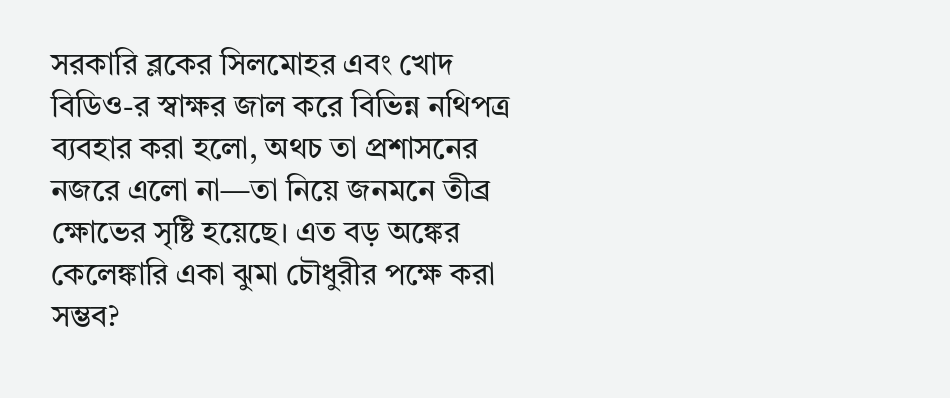সরকারি ব্লকের সিলমোহর এবং খোদ বিডিও-র স্বাক্ষর জাল করে বিভিন্ন নথিপত্র ব্যবহার করা হলো, অথচ তা প্রশাসনের নজরে এলো না—তা নিয়ে জনমনে তীব্র ক্ষোভের সৃষ্টি হয়েছে। এত বড় অঙ্কের কেলেঙ্কারি একা ঝুমা চৌধুরীর পক্ষে করা সম্ভব?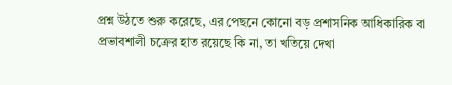প্রশ্ন উঠতে শুরু করেছে, এর পেছনে কোনো বড় প্রশাসনিক আধিকারিক বা প্রভাবশালী চক্রের হাত রয়েছে কি না, তা খতিয়ে দেখা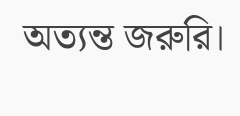অত্যন্ত জরুরি।